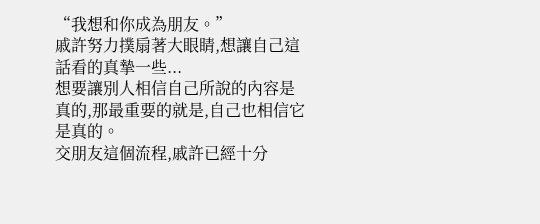“我想和你成為朋友。”
戚許努力撲扇著大眼睛,想讓自己這話看的真摯一些...
想要讓別人相信自己所說的內容是真的,那最重要的就是,自己也相信它是真的。
交朋友這個流程,戚許已經十分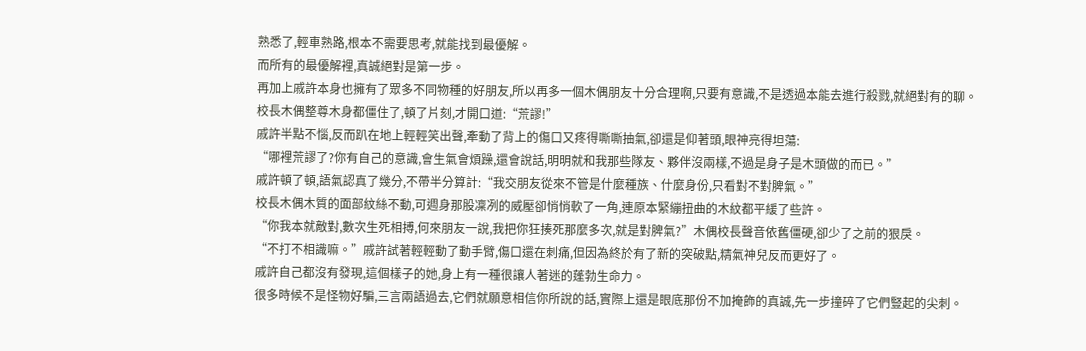熟悉了,輕車熟路,根本不需要思考,就能找到最優解。
而所有的最優解裡,真誠絕對是第一步。
再加上戚許本身也擁有了眾多不同物種的好朋友,所以再多一個木偶朋友十分合理啊,只要有意識,不是透過本能去進行殺戮,就絕對有的聊。
校長木偶整尊木身都僵住了,頓了片刻,才開口道:“荒謬!”
戚許半點不惱,反而趴在地上輕輕笑出聲,牽動了背上的傷口又疼得嘶嘶抽氣,卻還是仰著頭,眼神亮得坦蕩:
“哪裡荒謬了?你有自己的意識,會生氣會煩躁,還會說話,明明就和我那些隊友、夥伴沒兩樣,不過是身子是木頭做的而已。”
戚許頓了頓,語氣認真了幾分,不帶半分算計:“我交朋友從來不管是什麼種族、什麼身份,只看對不對脾氣。”
校長木偶木質的面部紋絲不動,可週身那股凜冽的威壓卻悄悄軟了一角,連原本緊繃扭曲的木紋都平緩了些許。
“你我本就敵對,數次生死相搏,何來朋友一說,我把你狂揍死那麼多次,就是對脾氣?”木偶校長聲音依舊僵硬,卻少了之前的狠戾。
“不打不相識嘛。”戚許試著輕輕動了動手臂,傷口還在刺痛,但因為終於有了新的突破點,精氣神兒反而更好了。
戚許自己都沒有發現,這個樣子的她,身上有一種很讓人著迷的蓬勃生命力。
很多時候不是怪物好騙,三言兩語過去,它們就願意相信你所說的話,實際上還是眼底那份不加掩飾的真誠,先一步撞碎了它們豎起的尖刺。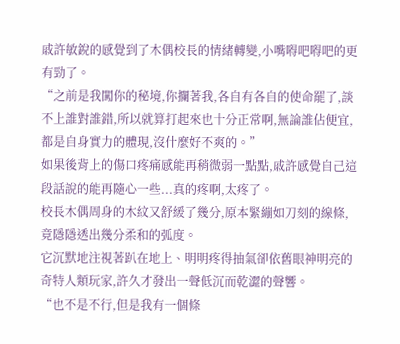戚許敏銳的感覺到了木偶校長的情緒轉變,小嘴嘚吧嘚吧的更有勁了。
“之前是我闖你的秘境,你攔著我,各自有各自的使命罷了,談不上誰對誰錯,所以就算打起來也十分正常啊,無論誰佔便宜,都是自身實力的體現,沒什麼好不爽的。”
如果後背上的傷口疼痛感能再稍微弱一點點,戚許感覺自己這段話說的能再隨心一些...真的疼啊,太疼了。
校長木偶周身的木紋又舒緩了幾分,原本緊繃如刀刻的線條,竟隱隱透出幾分柔和的弧度。
它沉默地注視著趴在地上、明明疼得抽氣卻依舊眼神明亮的奇特人類玩家,許久才發出一聲低沉而乾澀的聲響。
“也不是不行,但是我有一個條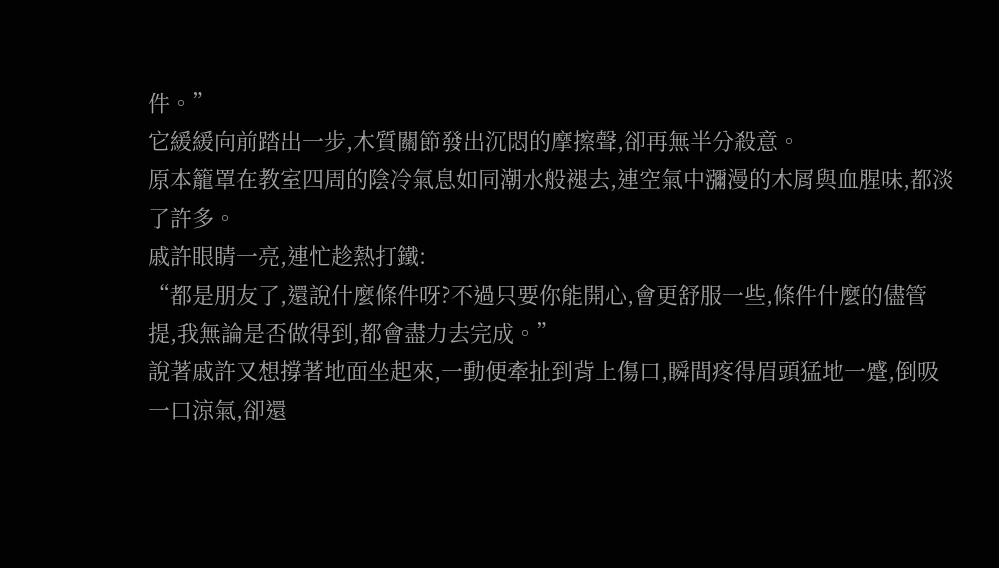件。”
它緩緩向前踏出一步,木質關節發出沉悶的摩擦聲,卻再無半分殺意。
原本籠罩在教室四周的陰冷氣息如同潮水般褪去,連空氣中瀰漫的木屑與血腥味,都淡了許多。
戚許眼睛一亮,連忙趁熱打鐵:
“都是朋友了,還說什麼條件呀?不過只要你能開心,會更舒服一些,條件什麼的儘管提,我無論是否做得到,都會盡力去完成。”
說著戚許又想撐著地面坐起來,一動便牽扯到背上傷口,瞬間疼得眉頭猛地一蹙,倒吸一口涼氣,卻還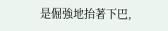是倔強地抬著下巴,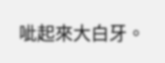呲起來大白牙。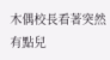木偶校長看著突然有點兒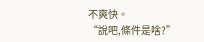不爽快。
“說吧,條件是啥?”